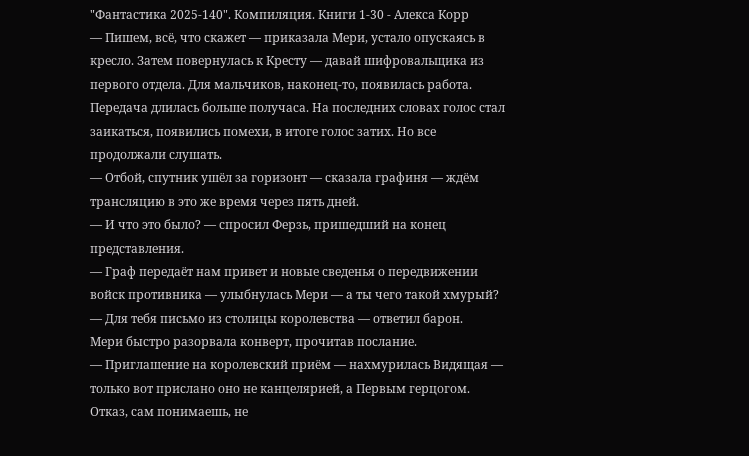"Фантастика 2025-140". Компиляция. Книги 1-30 - Алекса Корр
— Пишем, всё, что скажет — приказала Мери, устало опускаясь в кресло. Затем повернулась к Кресту — давай шифровальщика из первого отдела. Для мальчиков, наконец-то, появилась работа.
Передача длилась больше получаса. На последних словах голос стал заикаться, появились помехи, в итоге голос затих. Но все продолжали слушать.
— Отбой, спутник ушёл за горизонт — сказала графиня — ждём трансляцию в это же время через пять дней.
— И что это было? — спросил Ферзь, пришедший на конец представления.
— Граф передаёт нам привет и новые сведенья о передвижении войск противника — улыбнулась Мери — а ты чего такой хмурый?
— Для тебя письмо из столицы королевства — ответил барон.
Мери быстро разорвала конверт, прочитав послание.
— Приглашение на королевский приём — нахмурилась Видящая — только вот прислано оно не канцелярией, а Первым герцогом. Отказ, сам понимаешь, не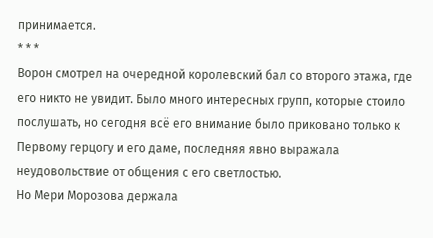принимается.
* * *
Ворон смотрел на очередной королевский бал со второго этажа, где его никто не увидит. Было много интересных групп, которые стоило послушать, но сегодня всё его внимание было приковано только к Первому герцогу и его даме, последняя явно выражала неудовольствие от общения с его светлостью.
Но Мери Морозова держала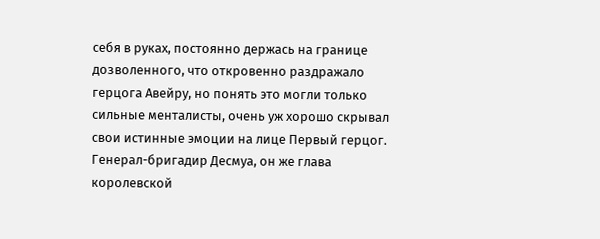себя в руках, постоянно держась на границе дозволенного, что откровенно раздражало герцога Авейру, но понять это могли только сильные менталисты, очень уж хорошо скрывал свои истинные эмоции на лице Первый герцог.
Генерал-бригадир Десмуа, он же глава королевской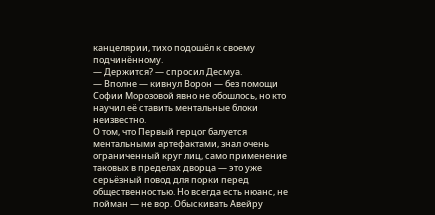канцелярии, тихо подошёл к своему подчинённому.
— Держится? — спросил Десмуа.
— Вполне — кивнул Ворон — без помощи Софии Морозовой явно не обошлось, но кто научил её ставить ментальные блоки неизвестно.
О том, что Первый герцог балуется ментальными артефактами, знал очень ограниченный круг лиц, само применение таковых в пределах дворца — это уже серьёзный повод для порки перед общественностью. Но всегда есть нюанс, не пойман — не вор. Обыскивать Авейру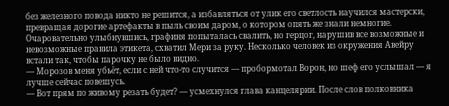без железного повода никто не решится, а избавляться от улик его светлость научился мастерски, превращая дорогие артефакты в пыль своим даром, о котором опять же знали немногие.
Очаровательно улыбнувшись, графиня попыталась свалить, но герцог, нарушив все возможные и невозможные правила этикета, схватил Мери за руку. Несколько человек из окружения Авейру встали так, чтобы парочку не было видно.
— Морозов меня убьёт, если с ней что-то случится — пробормотал Ворон, но шеф его услышал — я лучше сейчас повешусь.
— Вот прям по живому резать будет? — усмехнулся глава канцелярии. После слов полковника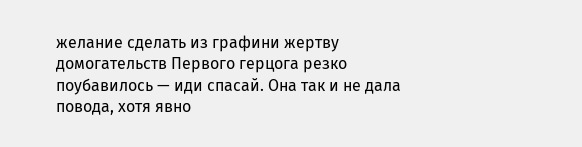желание сделать из графини жертву домогательств Первого герцога резко поубавилось — иди спасай. Она так и не дала повода, хотя явно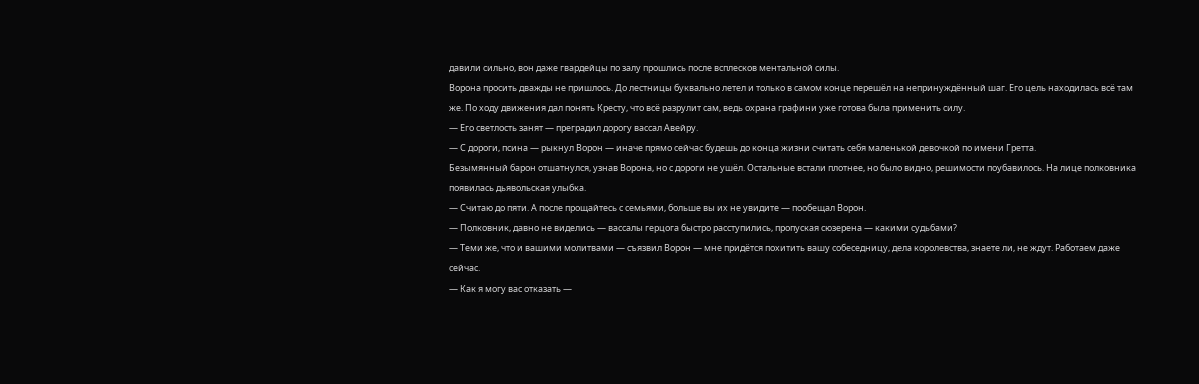давили сильно, вон даже гвардейцы по залу прошлись после всплесков ментальной силы.
Ворона просить дважды не пришлось. До лестницы буквально летел и только в самом конце перешёл на непринуждённый шаг. Его цель находилась всё там же. По ходу движения дал понять Кресту, что всё разрулит сам, ведь охрана графини уже готова была применить силу.
— Его светлость занят — преградил дорогу вассал Авейру.
— С дороги, псина — рыкнул Ворон — иначе прямо сейчас будешь до конца жизни считать себя маленькой девочкой по имени Гретта.
Безымянный барон отшатнулся, узнав Ворона, но с дороги не ушёл. Остальные встали плотнее, но было видно, решимости поубавилось. На лице полковника появилась дьявольская улыбка.
— Считаю до пяти. А после прощайтесь с семьями, больше вы их не увидите — пообещал Ворон.
— Полковник, давно не виделись — вассалы герцога быстро расступились, пропуская сюзерена — какими судьбами?
— Теми же, что и вашими молитвами — съязвил Ворон — мне придётся похитить вашу собеседницу, дела королевства, знаете ли, не ждут. Работаем даже сейчас.
— Как я могу вас отказать —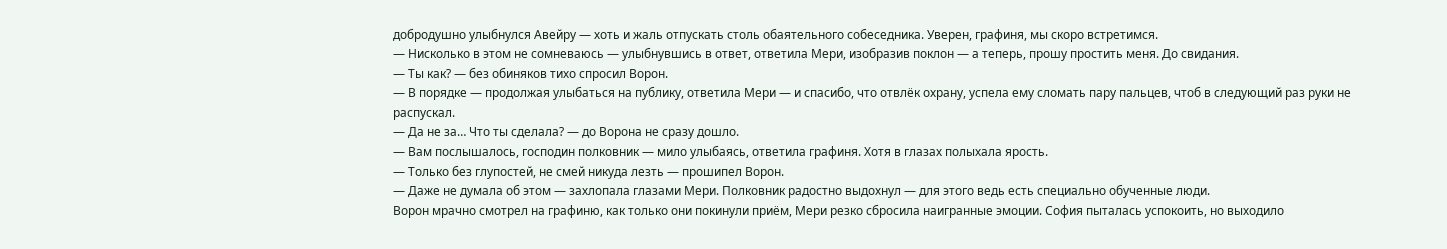добродушно улыбнулся Авейру — хоть и жаль отпускать столь обаятельного собеседника. Уверен, графиня, мы скоро встретимся.
— Нисколько в этом не сомневаюсь — улыбнувшись в ответ, ответила Мери, изобразив поклон — а теперь, прошу простить меня. До свидания.
— Ты как? — без обиняков тихо спросил Ворон.
— В порядке — продолжая улыбаться на публику, ответила Мери — и спасибо, что отвлёк охрану, успела ему сломать пару пальцев, чтоб в следующий раз руки не распускал.
— Да не за… Что ты сделала? — до Ворона не сразу дошло.
— Вам послышалось, господин полковник — мило улыбаясь, ответила графиня. Хотя в глазах полыхала ярость.
— Только без глупостей, не смей никуда лезть — прошипел Ворон.
— Даже не думала об этом — захлопала глазами Мери. Полковник радостно выдохнул — для этого ведь есть специально обученные люди.
Ворон мрачно смотрел на графиню, как только они покинули приём, Мери резко сбросила наигранные эмоции. София пыталась успокоить, но выходило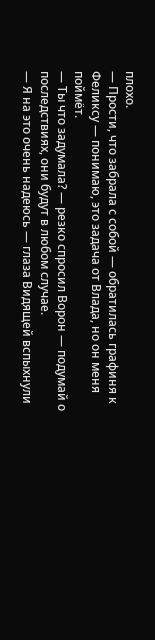плохо.
— Прости, что забрала с собой — обратилась графиня к Феликсу — понимаю, это задача от Влада, но он меня поймёт.
— Ты что задумала? — резко спросил Ворон — подумай о последствиях, они будут в любом случае.
— Я на это очень надеюсь — глаза Видящей вспыхнули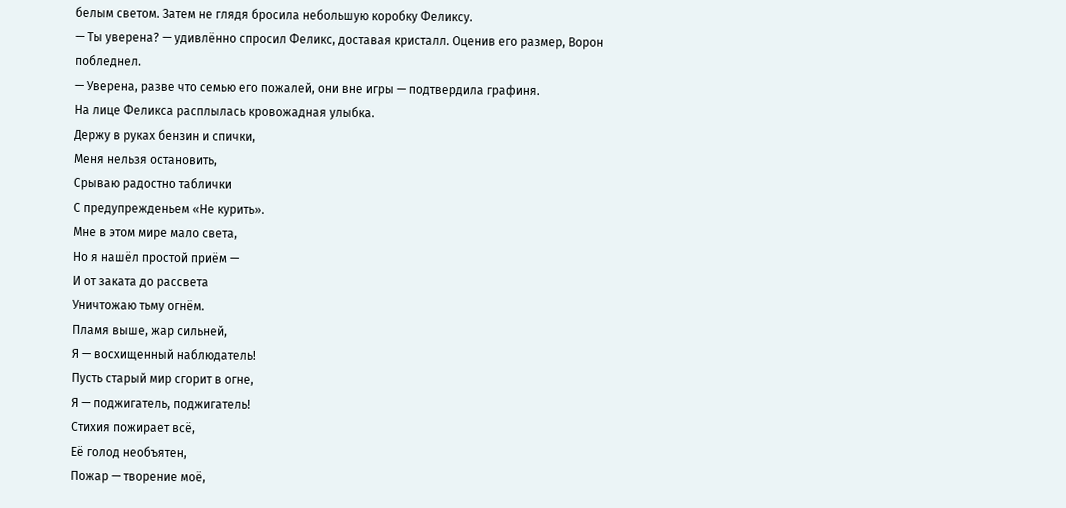белым светом. Затем не глядя бросила небольшую коробку Феликсу.
— Ты уверена? — удивлённо спросил Феликс, доставая кристалл. Оценив его размер, Ворон побледнел.
— Уверена, разве что семью его пожалей, они вне игры — подтвердила графиня.
На лице Феликса расплылась кровожадная улыбка.
Держу в руках бензин и спички,
Меня нельзя остановить,
Срываю радостно таблички
С предупрежденьем «Не курить».
Мне в этом мире мало света,
Но я нашёл простой приём —
И от заката до рассвета
Уничтожаю тьму огнём.
Пламя выше, жар сильней,
Я — восхищенный наблюдатель!
Пусть старый мир сгорит в огне,
Я — поджигатель, поджигатель!
Стихия пожирает всё,
Её голод необъятен,
Пожар — творение моё,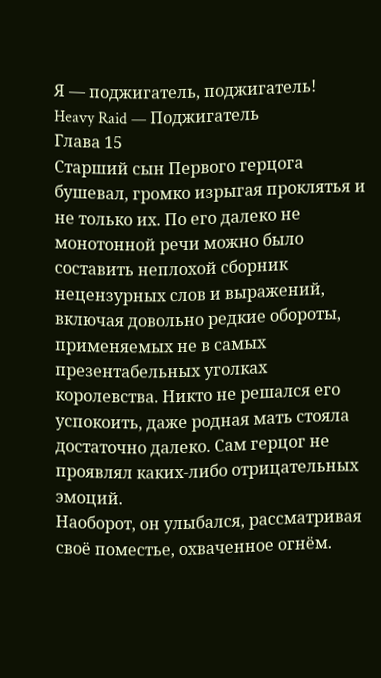Я — поджигатель, поджигатель!
Heavy Raid — Поджигатель
Глава 15
Старший сын Первого герцога бушевал, громко изрыгая проклятья и не только их. По его далеко не монотонной речи можно было составить неплохой сборник нецензурных слов и выражений, включая довольно редкие обороты, применяемых не в самых презентабельных уголках королевства. Никто не решался его успокоить, даже родная мать стояла достаточно далеко. Сам герцог не проявлял каких-либо отрицательных эмоций.
Наоборот, он улыбался, рассматривая своё поместье, охваченное огнём.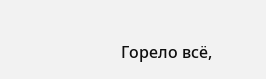Горело всё,